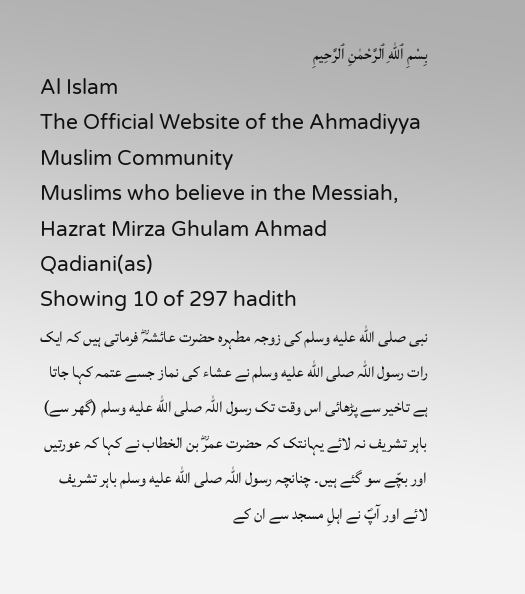بِسْمِ ٱللّٰهِ ٱلرَّحْمٰنِ ٱلرَّحِيمِ
Al Islam
The Official Website of the Ahmadiyya Muslim Community
Muslims who believe in the Messiah,
Hazrat Mirza Ghulam Ahmad Qadiani(as)
Showing 10 of 297 hadith
نبی صلى الله عليه وسلم کی زوجہ مطہرہ حضرت عائشہؓ فرماتی ہیں کہ ایک رات رسول اللہ صلى الله عليه وسلم نے عشاء کی نماز جسے عتمہ کہا جاتا ہے تاخیر سے پڑھائی اس وقت تک رسول اللہ صلى الله عليه وسلم (گھر سے) باہر تشریف نہ لائے یہانتک کہ حضرت عمرؓ بن الخطاب نے کہا کہ عورتیں اور بچّے سو گئے ہیں۔ چنانچہ رسول اللہ صلى الله عليه وسلم باہر تشریف لائے اور آپؐ نے اہلِ مسجد سے ان کے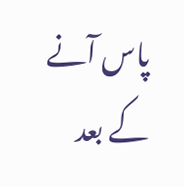پاس آنے کے بعد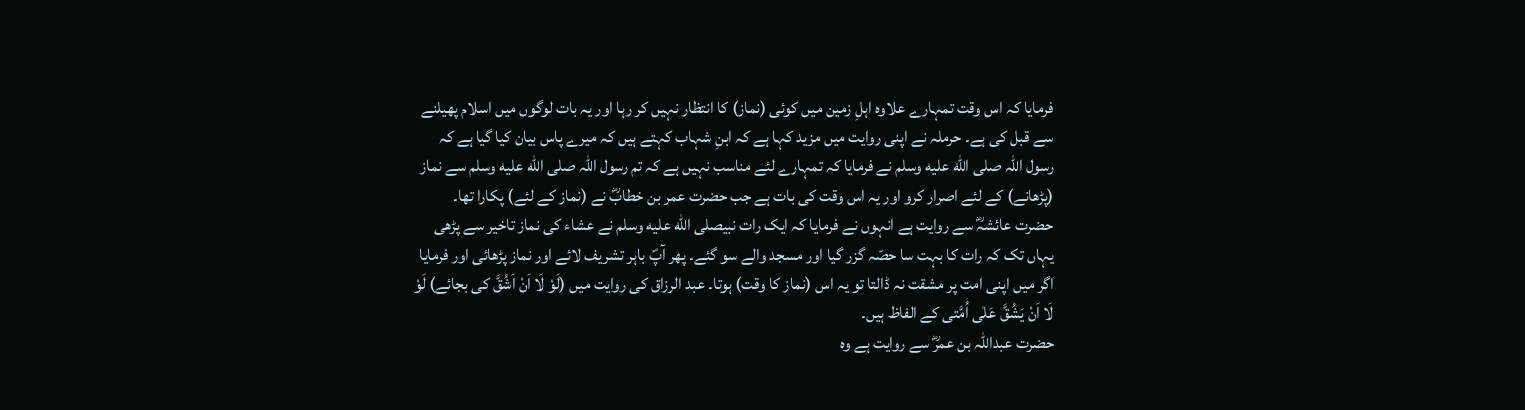فرمایا کہ اس وقت تمہارے علاوہ اہلِ زمین میں کوئی (نماز) کا انتظار نہیں کر رہا اور یہ بات لوگوں میں اسلام پھیلنے سے قبل کی ہے۔ حرملہ نے اپنی روایت میں مزید کہا ہے کہ ابنِ شہاب کہتے ہیں کہ میرے پاس بیان کیا گیا ہے کہ رسول اللہ صلى الله عليه وسلم نے فرمایا کہ تمہارے لئے مناسب نہیں ہے کہ تم رسول اللہ صلى الله عليه وسلم سے نماز (پڑھانے) کے لئے اصرار کرو اور یہ اس وقت کی بات ہے جب حضرت عمر بن خطابؓ نے (نماز کے لئے) پکارا تھا۔
حضرت عائشہؓ سے روایت ہے انہوں نے فرمایا کہ ایک رات نبیصلى الله عليه وسلم نے عشاء کی نماز تاخیر سے پڑھی یہاں تک کہ رات کا بہت سا حصّہ گزر گیا اور مسجد والے سو گئے۔ پھر آپؐ باہر تشریف لائے اور نماز پڑھائی اور فرمایا اگر میں اپنی امت پر مشقت نہ ڈالتا تو یہ اس (نماز کا وقت) ہوتا۔ عبد الرزاق کی روایت میں (لَوْ لَا اَنْ اَشُقَّ کی بجائے) لَوْ لَا اَنْ یَشُقَّ عَلٰی اُمَّتی کے الفاظ ہیں۔
حضرت عبداللہ بن عمرؓ سے روایت ہے وہ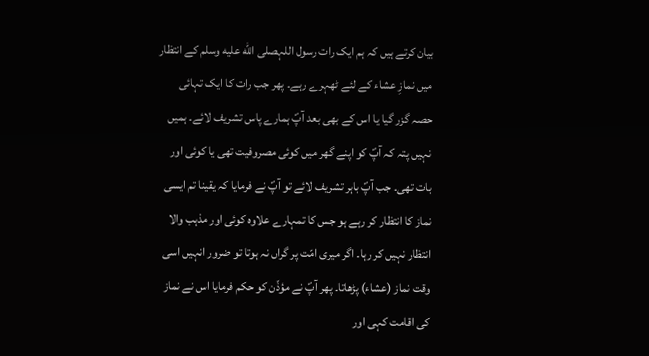بیان کرتے ہیں کہ ہم ایک رات رسول اللہصلى الله عليه وسلم کے انتظار میں نمازِ عشاء کے لئے ٹھہرے رہے۔ پھر جب رات کا ایک تہائی حصہ گزر گیا یا اس کے بھی بعد آپؐ ہمارے پاس تشریف لائے۔ ہمیں نہیں پتہ کہ آپؐ کو اپنے گھر میں کوئی مصروفیت تھی یا کوئی اور بات تھی۔ جب آپؐ باہر تشریف لائے تو آپؐ نے فرمایا کہ یقینا تم ایسی نماز کا انتظار کر رہے ہو جس کا تمہارے علاوہ کوئی اور مذہب والا انتظار نہیں کر رہا۔ اگر میری امّت پر گراں نہ ہوتا تو ضرور انہیں اسی وقت نماز (عشاء) پڑھاتا۔ پھر آپؐ نے مؤذّن کو حکم فرمایا اس نے نماز کی اقامت کہی اور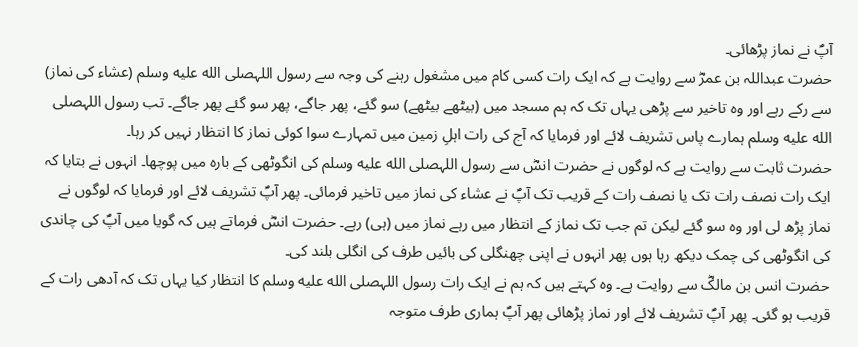آپؐ نے نماز پڑھائی۔
حضرت عبداللہ بن عمرؓ سے روایت ہے کہ ایک رات کسی کام میں مشغول رہنے کی وجہ سے رسول اللہصلى الله عليه وسلم (عشاء کی نماز) سے رکے رہے اور وہ تاخیر سے پڑھی یہاں تک کہ ہم مسجد میں (بیٹھے بیٹھے) سو گئے، پھر جاگے، پھر سو گئے پھر جاگے۔ تب رسول اللہصلى الله عليه وسلم ہمارے پاس تشریف لائے اور فرمایا کہ آج کی رات اہلِ زمین میں تمہارے سوا کوئی نماز کا انتظار نہیں کر رہا۔
حضرت ثابت سے روایت ہے کہ لوگوں نے حضرت انسؓ سے رسول اللہصلى الله عليه وسلم کی انگوٹھی کے بارہ میں پوچھا۔ انہوں نے بتایا کہ ایک رات نصف رات تک یا نصف رات کے قریب تک آپؐ نے عشاء کی نماز میں تاخیر فرمائی۔ پھر آپؐ تشریف لائے اور فرمایا کہ لوگوں نے نماز پڑھ لی اور وہ سو گئے لیکن تم جب تک نماز کے انتظار میں رہے نماز میں (ہی) رہے۔ حضرت انسؓ فرماتے ہیں کہ گویا میں آپؐ کی چاندی کی انگوٹھی کی چمک دیکھ رہا ہوں پھر انہوں نے اپنی چھنگلی کی بائیں طرف کی انگلی بلند کی۔
حضرت انس بن مالکؓ سے روایت ہے۔ وہ کہتے ہیں کہ ہم نے ایک رات رسول اللہصلى الله عليه وسلم کا انتظار کیا یہاں تک کہ آدھی رات کے قریب ہو گئی۔ پھر آپؐ تشریف لائے اور نماز پڑھائی پھر آپؐ ہماری طرف متوجہ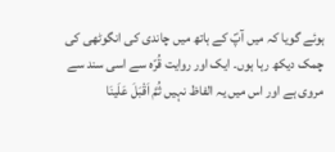ہوئے گویا کہ میں آپؐ کے ہاتھ میں چاندی کی انگوٹھی کی چمک دیکھ رہا ہوں۔ ایک اور روایت قُرّہ سے اسی سند سے مروی ہے اور اس میں یہ الفاظ نہیں ثُمَّ اَقْبَلَ عَلَینَا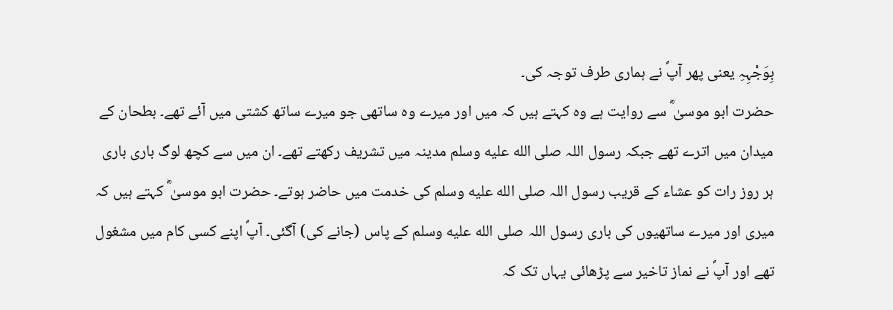بِوَجْہِہِ یعنی پھر آپؐ نے ہماری طرف توجہ کی۔
حضرت ابو موسیٰ ؓ سے روایت ہے وہ کہتے ہیں کہ میں اور میرے وہ ساتھی جو میرے ساتھ کشتی میں آئے تھے۔ بطحان کے میدان میں اترے تھے جبکہ رسول اللہ صلى الله عليه وسلم مدینہ میں تشریف رکھتے تھے۔ ان میں سے کچھ لوگ باری باری ہر روز رات کو عشاء کے قریب رسول اللہ صلى الله عليه وسلم کی خدمت میں حاضر ہوتے۔ حضرت ابو موسیٰ ؓ کہتے ہیں کہ میری اور میرے ساتھیوں کی باری رسول اللہ صلى الله عليه وسلم کے پاس (جانے کی) آگئی۔ آپؐ اپنے کسی کام میں مشغول تھے اور آپؐ نے نماز تاخیر سے پڑھائی یہاں تک کہ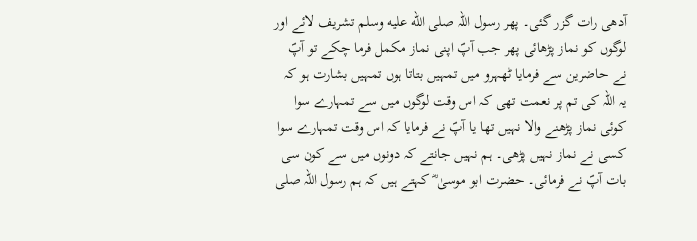آدھی رات گزر گئی۔ پھر رسول اللہ صلى الله عليه وسلم تشریف لائے اور لوگوں کو نماز پڑھائی پھر جب آپؐ اپنی نماز مکمل فرما چکے تو آپؐ نے حاضرین سے فرمایا ٹھہرو میں تمہیں بتاتا ہوں تمہیں بشارت ہو کہ یہ اللہ کی تم پر نعمت تھی کہ اس وقت لوگوں میں سے تمہارے سوا کوئی نماز پڑھنے والا نہیں تھا یا آپؐ نے فرمایا کہ اس وقت تمہارے سوا کسی نے نماز نہیں پڑھی۔ ہم نہیں جانتے کہ دونوں میں سے کون سی بات آپؐ نے فرمائی۔ حضرت ابو موسیٰ ؓ کہتے ہیں کہ ہم رسول اللہ صلى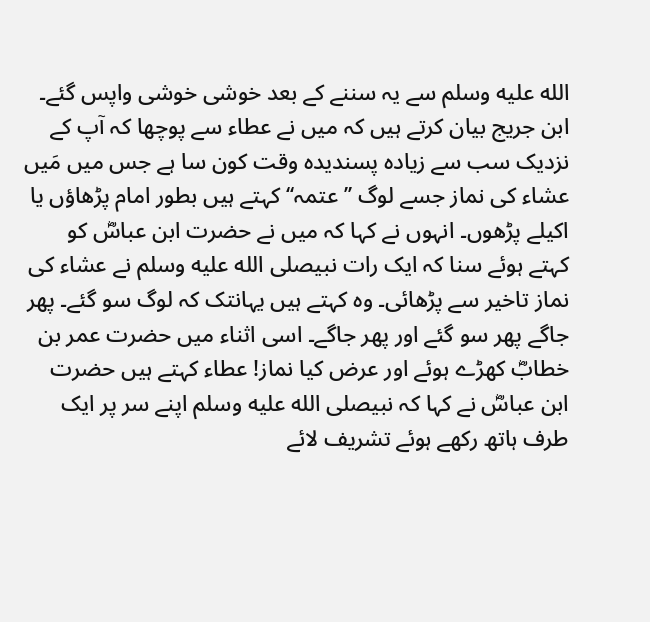الله عليه وسلم سے یہ سننے کے بعد خوشی خوشی واپس گئے۔
ابن جریج بیان کرتے ہیں کہ میں نے عطاء سے پوچھا کہ آپ کے نزدیک سب سے زیادہ پسندیدہ وقت کون سا ہے جس میں مَیں عشاء کی نماز جسے لوگ ’’عتمہ‘‘ کہتے ہیں بطور امام پڑھاؤں یا اکیلے پڑھوں۔ انہوں نے کہا کہ میں نے حضرت ابن عباسؓ کو کہتے ہوئے سنا کہ ایک رات نبیصلى الله عليه وسلم نے عشاء کی نماز تاخیر سے پڑھائی۔ وہ کہتے ہیں یہانتک کہ لوگ سو گئے۔ پھر جاگے پھر سو گئے اور پھر جاگے۔ اسی اثناء میں حضرت عمر بن خطابؓ کھڑے ہوئے اور عرض کیا نماز! عطاء کہتے ہیں حضرت ابن عباسؓ نے کہا کہ نبیصلى الله عليه وسلم اپنے سر پر ایک طرف ہاتھ رکھے ہوئے تشریف لائے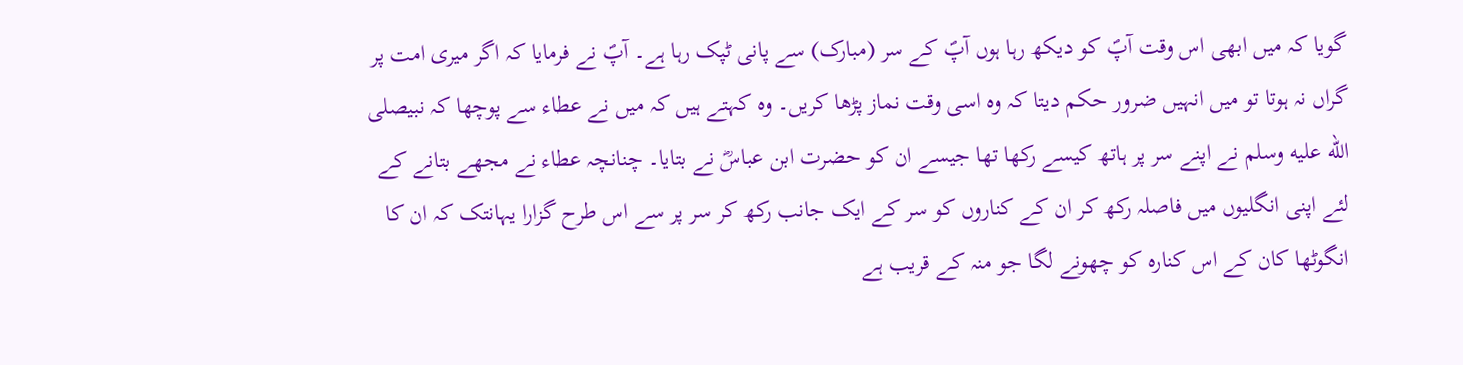گویا کہ میں ابھی اس وقت آپؐ کو دیکھ رہا ہوں آپؐ کے سر (مبارک) سے پانی ٹپک رہا ہے۔ آپؐ نے فرمایا کہ اگر میری امت پر گراں نہ ہوتا تو میں انہیں ضرور حکم دیتا کہ وہ اسی وقت نماز پڑھا کریں۔ وہ کہتے ہیں کہ میں نے عطاء سے پوچھا کہ نبیصلى الله عليه وسلم نے اپنے سر پر ہاتھ کیسے رکھا تھا جیسے ان کو حضرت ابن عباسؓ نے بتایا۔ چنانچہ عطاء نے مجھے بتانے کے لئے اپنی انگلیوں میں فاصلہ رکھ کر ان کے کناروں کو سر کے ایک جانب رکھ کر سر پر سے اس طرح گزارا یہانتک کہ ان کا انگوٹھا کان کے اس کنارہ کو چھونے لگا جو منہ کے قریب ہے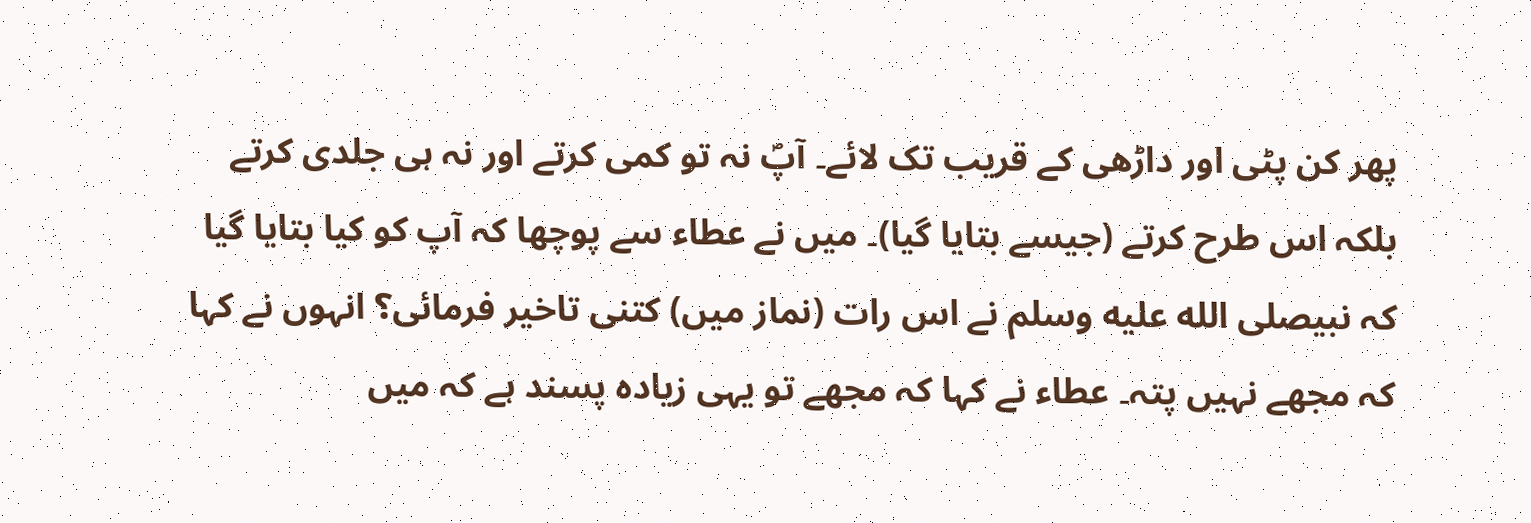پھر کن پٹی اور داڑھی کے قریب تک لائے۔ آپؐ نہ تو کمی کرتے اور نہ ہی جلدی کرتے بلکہ اس طرح کرتے (جیسے بتایا گیا)۔ میں نے عطاء سے پوچھا کہ آپ کو کیا بتایا گیا کہ نبیصلى الله عليه وسلم نے اس رات (نماز میں) کتنی تاخیر فرمائی؟ انہوں نے کہا کہ مجھے نہیں پتہ۔ عطاء نے کہا کہ مجھے تو یہی زیادہ پسند ہے کہ میں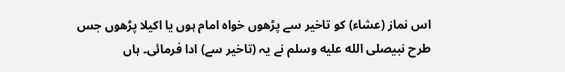اس نماز (عشاء) کو تاخیر سے پڑھوں خواہ امام ہوں یا اکیلا پڑھوں جس طرح نبیصلى الله عليه وسلم نے یہ (تاخیر سے) ادا فرمائی۔ ہاں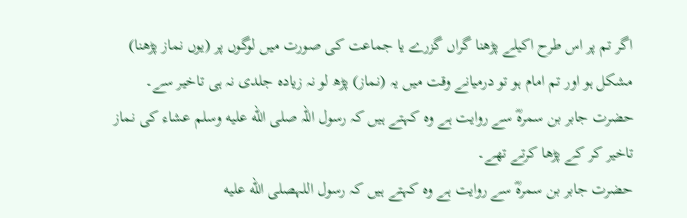اگر تم پر اس طرح اکیلے پڑھنا گراں گزرے یا جماعت کی صورت میں لوگوں پر (یوں نماز پڑھنا) مشکل ہو اور تم امام ہو تو درمیانے وقت میں یہ (نماز) پڑھ لو نہ زیادہ جلدی نہ ہی تاخیر سے۔
حضرت جابر بن سمرہؓ سے روایت ہے وہ کہتے ہیں کہ رسول اللہ صلى الله عليه وسلم عشاء کی نماز تاخیر کر کے پڑھا کرتے تھے۔
حضرت جابر بن سمرہؓ سے روایت ہے وہ کہتے ہیں کہ رسول اللہصلى الله عليه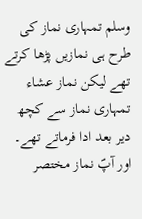وسلم تمہاری نماز کی طرح ہی نمازیں پڑھا کرتے تھے لیکن نماز عشاء تمہاری نماز سے کچھ دیر بعد ادا فرماتے تھے۔ اور آپؐ نماز مختصر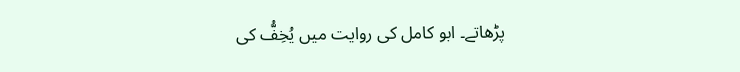پڑھاتے۔ ابو کامل کی روایت میں یُخِفُّ کی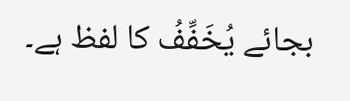بجائے یُخَفِّفُ کا لفظ ہے۔